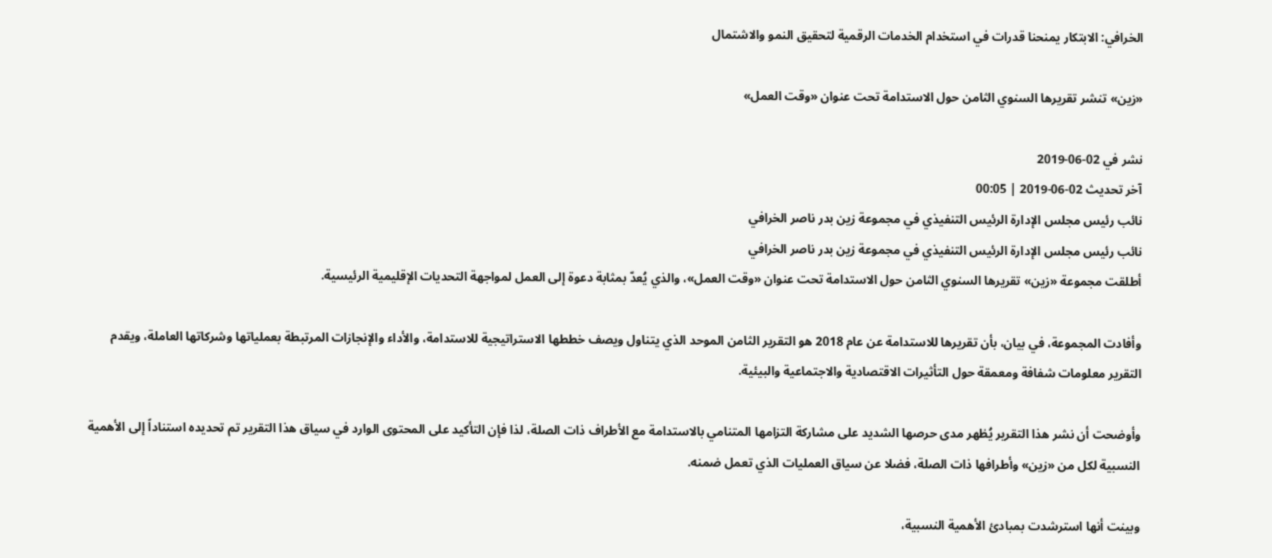الخرافي: الابتكار يمنحنا قدرات في استخدام الخدمات الرقمية لتحقيق النمو والاشتمال

«زين» تنشر تقريرها السنوي الثامن حول الاستدامة تحت عنوان «وقت العمل»

نشر في 02-06-2019
آخر تحديث 02-06-2019 | 00:05
نائب رئيس مجلس الإدارة الرئيس التنفيذي في مجموعة زين بدر ناصر الخرافي
نائب رئيس مجلس الإدارة الرئيس التنفيذي في مجموعة زين بدر ناصر الخرافي
أطلقت مجموعة «زين» تقريرها السنوي الثامن حول الاستدامة تحت عنوان «وقت العمل»، والذي يُعدّ بمثابة دعوة إلى العمل لمواجهة التحديات الإقليمية الرئيسية.

وأفادت المجموعة، في بيان، بأن تقريرها للاستدامة عن عام 2018 هو التقرير الثامن الموحد الذي يتناول ويصف خططها الاستراتيجية للاستدامة، والأداء والإنجازات المرتبطة بعملياتها وشركاتها العاملة، ويقدم التقرير معلومات شفافة ومعمقة حول التأثيرات الاقتصادية والاجتماعية والبيئية.

وأوضحت أن نشر هذا التقرير يُظهر مدى حرصها الشديد على مشاركة التزامها المتنامي بالاستدامة مع الأطراف ذات الصلة، لذا فإن التأكيد على المحتوى الوارد في سياق هذا التقرير تم تحديده استناداً إلى الأهمية النسبية لكل من «زين» وأطرافها ذات الصلة، فضلا عن سياق العمليات الذي تعمل ضمنه.

وبينت أنها استرشدت بمبادئ الأهمية النسبية،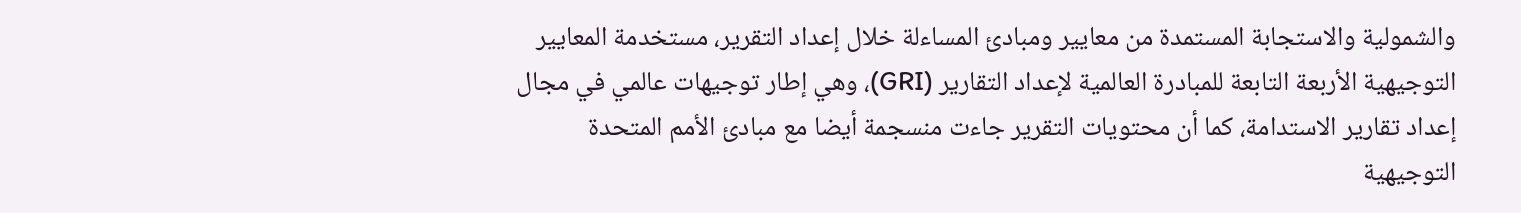والشمولية والاستجابة المستمدة من معايير ومبادئ المساءلة خلال إعداد التقرير، مستخدمة المعايير التوجيهية الأربعة التابعة للمبادرة العالمية لإعداد التقارير (GRI)، وهي إطار توجيهات عالمي في مجال إعداد تقارير الاستدامة، كما أن محتويات التقرير جاءت منسجمة أيضا مع مبادئ الأمم المتحدة التوجيهية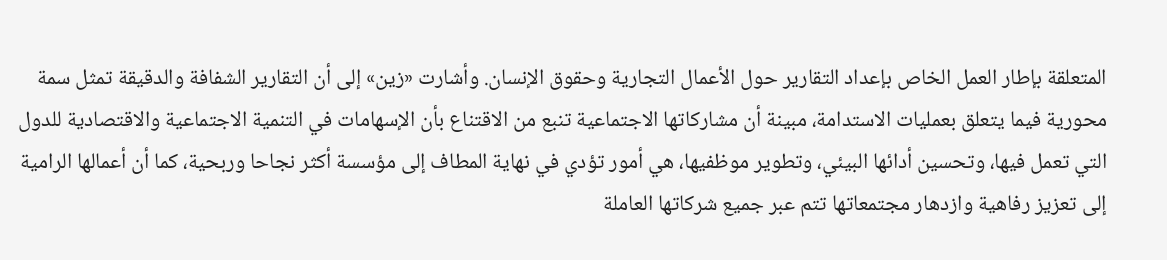المتعلقة بإطار العمل الخاص بإعداد التقارير حول الأعمال التجارية وحقوق الإنسان. وأشارت «زين» إلى أن التقارير الشفافة والدقيقة تمثل سمة محورية فيما يتعلق بعمليات الاستدامة، مبينة أن مشاركاتها الاجتماعية تنبع من الاقتناع بأن الإسهامات في التنمية الاجتماعية والاقتصادية للدول التي تعمل فيها، وتحسين أدائها البيئي، وتطوير موظفيها، هي أمور تؤدي في نهاية المطاف إلى مؤسسة أكثر نجاحا وربحية، كما أن أعمالها الرامية إلى تعزيز رفاهية وازدهار مجتمعاتها تتم عبر جميع شركاتها العاملة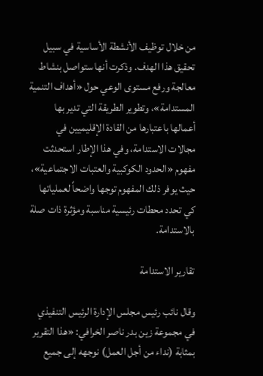من خلال توظيف الأنشطة الأساسية في سبيل تحقيق هذا الهدف. وذكرت أنها ستواصل بنشاط معالجة ورفع مستوى الوعي حول «أهداف التنمية المستدامة»، وتطوير الطريقة التي تدير بها أعمالها باعتبارها من القادة الإقليميين في مجالات الاستدامة، وفي هذا الإطار استحدثت مفهوم «الحدود الكوكبية والعتبات الاجتماعية»، حيث يوفر ذلك المفهوم توجها واضحاً لعملياتها كي تحدد محطات رئيسية مناسبة ومؤثرة ذات صلة بالاستدامة.

تقارير الاستدامة

وقال نائب رئيس مجلس الإدارة الرئيس التنفيذي في مجموعة زين بدر ناصر الخرافي: «هذا التقرير بمثابة (نداء من أجل العمل) نوجهه إلى جميع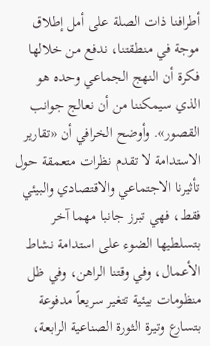أطرافنا ذات الصلة على أمل إطلاق موجة في منطقتنا، ندفع من خلالها فكرة أن النهج الجماعي وحده هو الذي سيمكننا من أن نعالج جوانب القصور». وأوضح الخرافي أن «تقارير الاستدامة لا تقدم نظرات متعمقة حول تأثيرنا الاجتماعي والاقتصادي والبيئي فقط، فهي تبرز جانبا مهما آخر بتسلطيها الضوء على استدامة نشاط الأعمال، وفي وقتنا الراهن، وفي ظل منظومات بيئية تتغير سريعاً مدفوعة بتسارع وتيرة الثورة الصناعية الرابعة،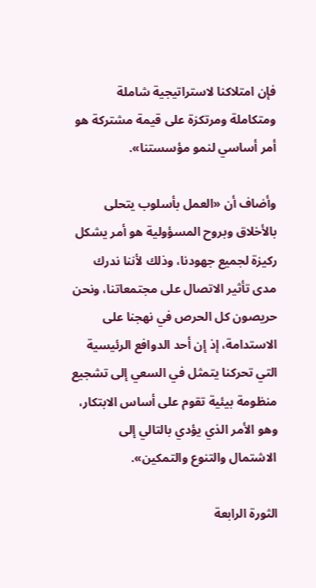فإن امتلاكنا لاستراتيجية شاملة ومتكاملة ومرتكزة على قيمة مشتركة هو أمر أساسي لنمو مؤسستنا».

وأضاف أن «العمل بأسلوب يتحلى بالأخلاق وبروح المسؤولية هو أمر يشكل ركيزة لجميع جهودنا، وذلك لأننا ندرك مدى تأثير الاتصال على مجتمعاتنا، ونحن حريصون كل الحرص في نهجنا على الاستدامة، إذ إن أحد الدوافع الرئيسية التي تحركنا يتمثل في السعي إلى تشجيع منظومة بيئية تقوم على أساس الابتكار، وهو الأمر الذي يؤدي بالتالي إلى الاشتمال والتنوع والتمكين».

الثورة الرابعة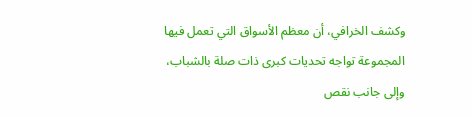وكشف الخرافي، أن معظم الأسواق التي تعمل فيها المجموعة تواجه تحديات كبرى ذات صلة بالشباب، وإلى جانب نقص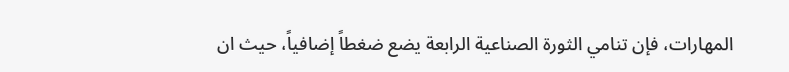المهارات، فإن تنامي الثورة الصناعية الرابعة يضع ضغطاً إضافياً، حيث ان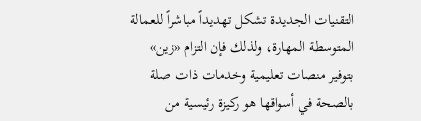التقنيات الجديدة تشكل تهديداً مباشراً للعمالة المتوسطة المهارة، ولذلك فإن التزام «زين» بتوفير منصات تعليمية وخدمات ذات صلة بالصحة في أسواقها هو ركيزة رئيسية من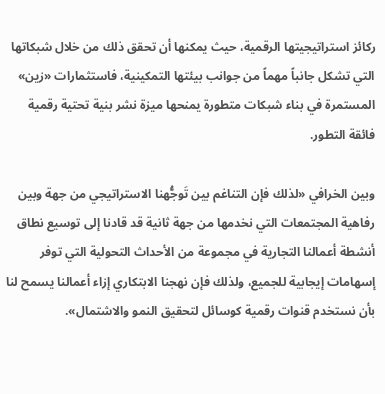ركائز استراتيجيتها الرقمية، حيث يمكنها أن تحقق ذلك من خلال شبكاتها التي تشكل جانباً مهماً من جوانب بيئتها التمكينية، فاستثمارات «زين» المستمرة في بناء شبكات متطورة يمنحها ميزة نشر بنية تحتية رقمية فائقة التطور.

وبين الخرافي «لذلك فإن التناغم بين تَوجُّهنا الاستراتيجي من جهة وبين رفاهية المجتمعات التي نخدمها من جهة ثانية قد قادنا إلى توسيع نطاق أنشطة أعمالنا التجارية في مجموعة من الأحداث التحولية التي توفر إسهامات إيجابية للجميع، ولذلك فإن نهجنا الابتكاري إزاء أعمالنا يسمح لنا بأن نستخدم قنوات رقمية كوسائل لتحقيق النمو والاشتمال».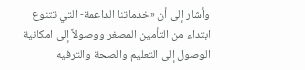وأشار إلى أن «خدماتنا الداعمة- التي تتنوع ابتداء من التأمين المصغر ووصولاً إلى امكانية الوصول إلى التعليم والصحة والترفيه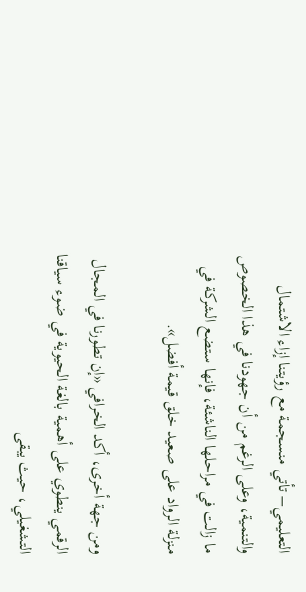التعليمي– تأتي منسجمة مع رؤيتنا إزاء الاشتمال والتنمية، وعلى الرغم من أن جهودنا في هذا الخصوص ما زالت في مراحلها الناشئة، فإنها ستضع الشركة في منزلة الرواد على صعيد خلق قيمة أفضل».

ومن جهة أخرى، أكد الخرافي «إن تطورنا في المجال الرقمي ينطوي على أهمية بالغة الحيوية في ضوء سياقنا التشغيلي، حيث يبقى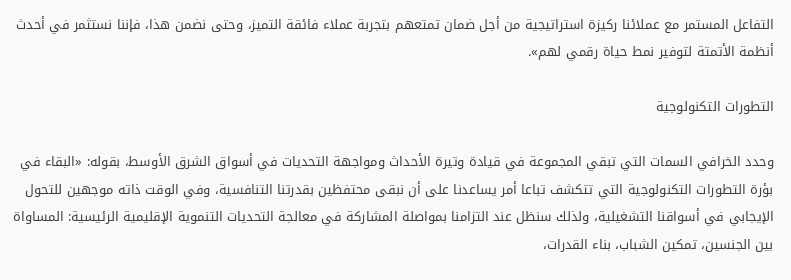التفاعل المستمر مع عملائنا ركيزة استراتيجية من أجل ضمان تمتعهم بتجربة عملاء فائقة التميز، وحتى نضمن هذا، فإننا نستثمر في أحدث أنظمة الأتمتة لتوفير نمط حياة رقمي لهم».

التطورات التكنولوجية

وحدد الخرافي السمات التي تبقي المجموعة في قيادة وتيرة الأحداث ومواجهة التحديات في أسواق الشرق الأوسط، بقوله: «البقاء في بؤرة التطورات التكنولوجية التي تتكشف تباعا أمر يساعدنا على أن نبقى محتفظين بقدرتنا التنافسية، وفي الوقت ذاته موجهين للتحول الإيجابي في أسواقنا التشغيلية، ولذلك سنظل عند التزامنا بمواصلة المشاركة في معالجة التحديات التنموية الإقليمية الرئيسية: المساواة بين الجنسين، تمكين الشباب، بناء القدرات،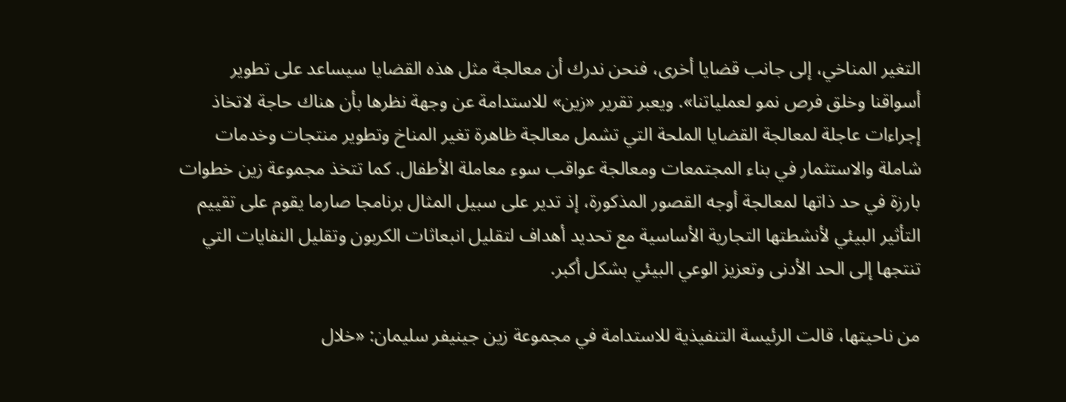التغير المناخي، إلى جانب قضايا أخرى، فنحن ندرك أن معالجة مثل هذه القضايا سيساعد على تطوير أسواقنا وخلق فرص نمو لعملياتنا». ويعبر تقرير «زين» للاستدامة عن وجهة نظرها بأن هناك حاجة لاتخاذ إجراءات عاجلة لمعالجة القضايا الملحة التي تشمل معالجة ظاهرة تغير المناخ وتطوير منتجات وخدمات شاملة والاستثمار في بناء المجتمعات ومعالجة عواقب سوء معاملة الأطفال. كما تتخذ مجموعة زين خطوات بارزة في حد ذاتها لمعالجة أوجه القصور المذكورة، إذ تدير على سبيل المثال برنامجا صارما يقوم على تقييم التأثير البيئي لأنشطتها التجارية الأساسية مع تحديد أهداف لتقليل انبعاثات الكربون وتقليل النفايات التي تنتجها إلى الحد الأدنى وتعزيز الوعي البيئي بشكل أكبر.

من ناحيتها، قالت الرئيسة التنفيذية للاستدامة في مجموعة زين جينيفر سليمان: «خلال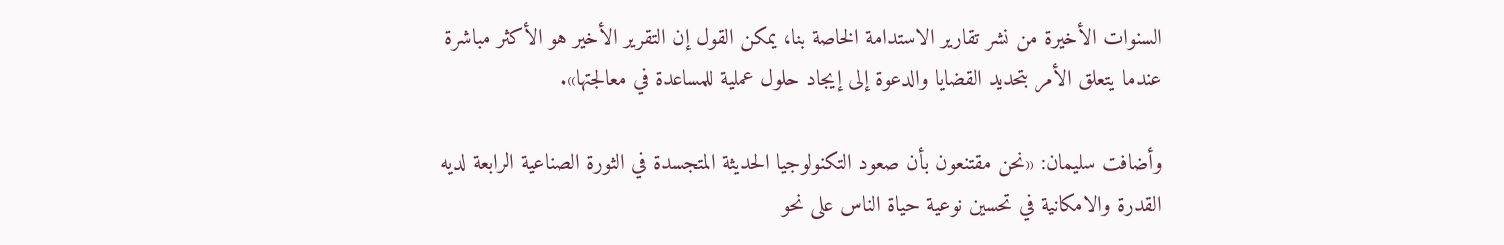السنوات الأخيرة من نشر تقارير الاستدامة الخاصة بنا، يمكن القول إن التقرير الأخير هو الأكثر مباشرة عندما يتعلق الأمر بتحديد القضايا والدعوة إلى إيجاد حلول عملية للمساعدة في معالجتها».

وأضافت سليمان: «نحن مقتنعون بأن صعود التكنولوجيا الحديثة المتجسدة في الثورة الصناعية الرابعة لديه القدرة والامكانية في تحسين نوعية حياة الناس على نحو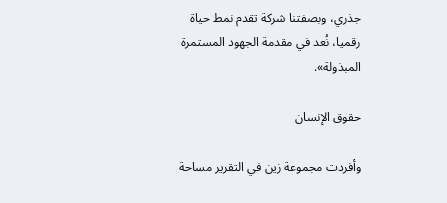جذري، وبصفتنا شركة تقدم نمط حياة رقميا، نُعد في مقدمة الجهود المستمرة المبذولة».

حقوق الإنسان

وأفردت مجموعة زين في التقرير مساحة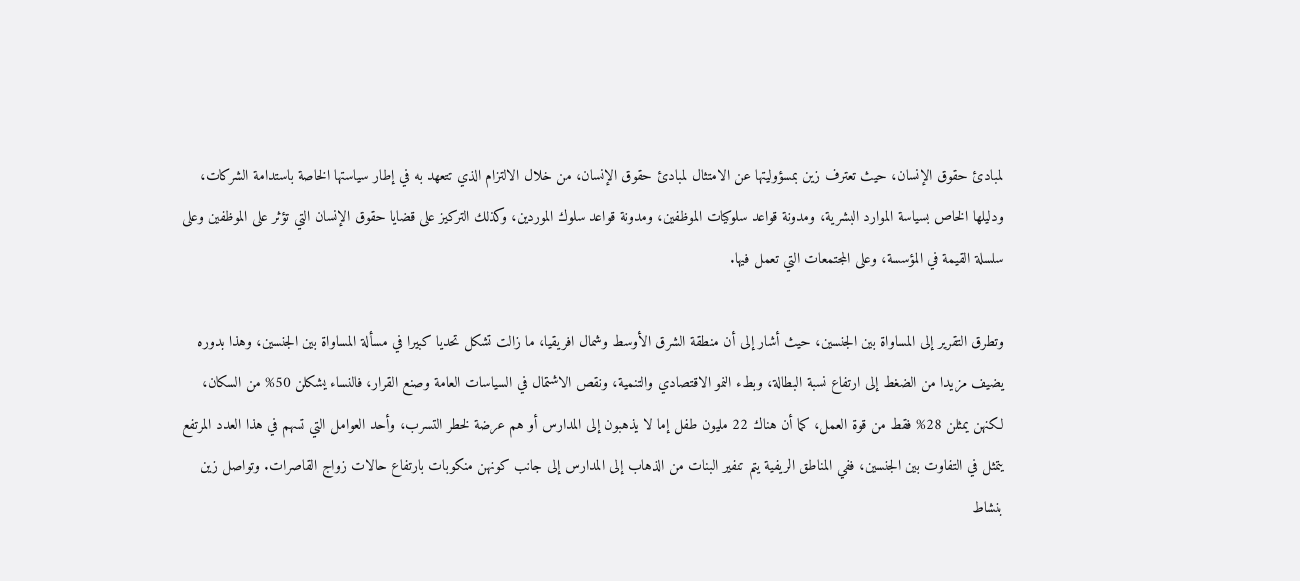لمبادئ حقوق الإنسان، حيث تعترف زين بمسؤوليتها عن الامتثال لمبادئ حقوق الإنسان، من خلال الالتزام الذي تتعهد به في إطار سياستها الخاصة باستدامة الشركات، ودليلها الخاص بسياسة الموارد البشرية، ومدونة قواعد سلوكيات الموظفين، ومدونة قواعد سلوك الموردين، وكذلك التركيز على قضايا حقوق الإنسان التي تؤثر على الموظفين وعلى سلسلة القيمة في المؤسسة، وعلى المجتمعات التي تعمل فيها.

وتطرق التقرير إلى المساواة بين الجنسين، حيث أشار إلى أن منطقة الشرق الأوسط وشمال افريقيا، ما زالت تشكل تحديا كبيرا في مسألة المساواة بين الجنسين، وهذا بدوره يضيف مزيدا من الضغط إلى ارتفاع نسبة البطالة، وبطء النمو الاقتصادي والتنمية، ونقص الاشتمال في السياسات العامة وصنع القرار، فالنساء يشكلن 50% من السكان، لكنهن يمثلن 28% فقط من قوة العمل، كما أن هناك 22 مليون طفل إما لا يذهبون إلى المدارس أو هم عرضة لخطر التسرب، وأحد العوامل التي تسهم في هذا العدد المرتفع يتمثل في التفاوت بين الجنسين، ففي المناطق الريفية يتم تنفير البنات من الذهاب إلى المدارس إلى جانب كونهن منكوبات بارتفاع حالات زواج القاصرات. وتواصل زين بنشاط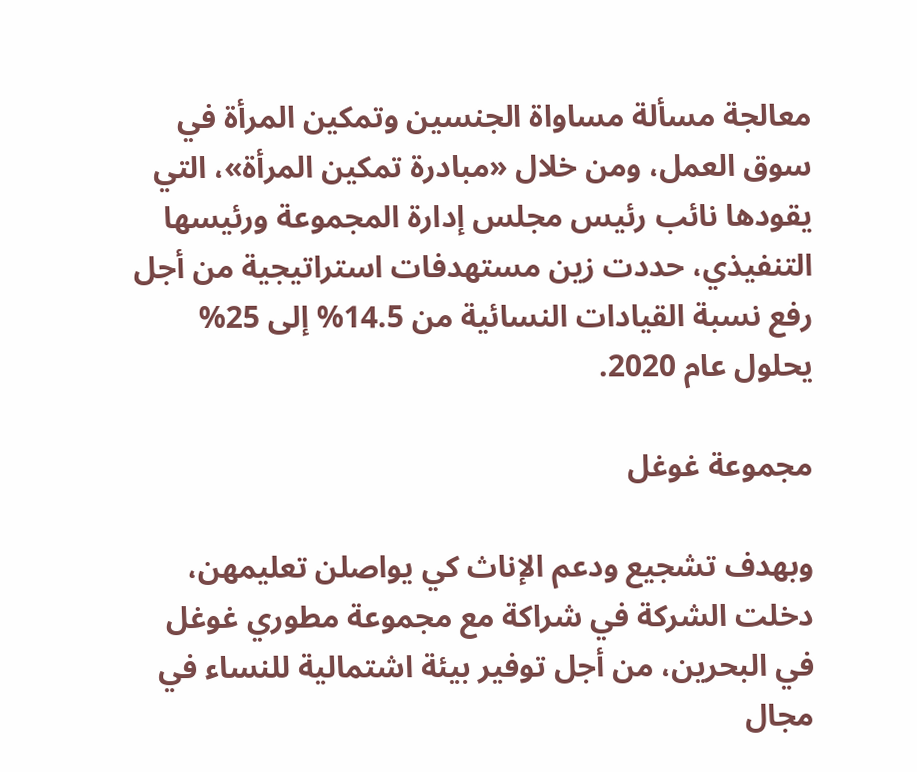معالجة مسألة مساواة الجنسين وتمكين المرأة في سوق العمل، ومن خلال «مبادرة تمكين المرأة»، التي يقودها نائب رئيس مجلس إدارة المجموعة ورئيسها التنفيذي، حددت زين مستهدفات استراتيجية من أجل رفع نسبة القيادات النسائية من 14.5% إلى 25% يحلول عام 2020.

مجموعة غوغل

وبهدف تشجيع ودعم الإناث كي يواصلن تعليمهن، دخلت الشركة في شراكة مع مجموعة مطوري غوغل في البحرين، من أجل توفير بيئة اشتمالية للنساء في مجال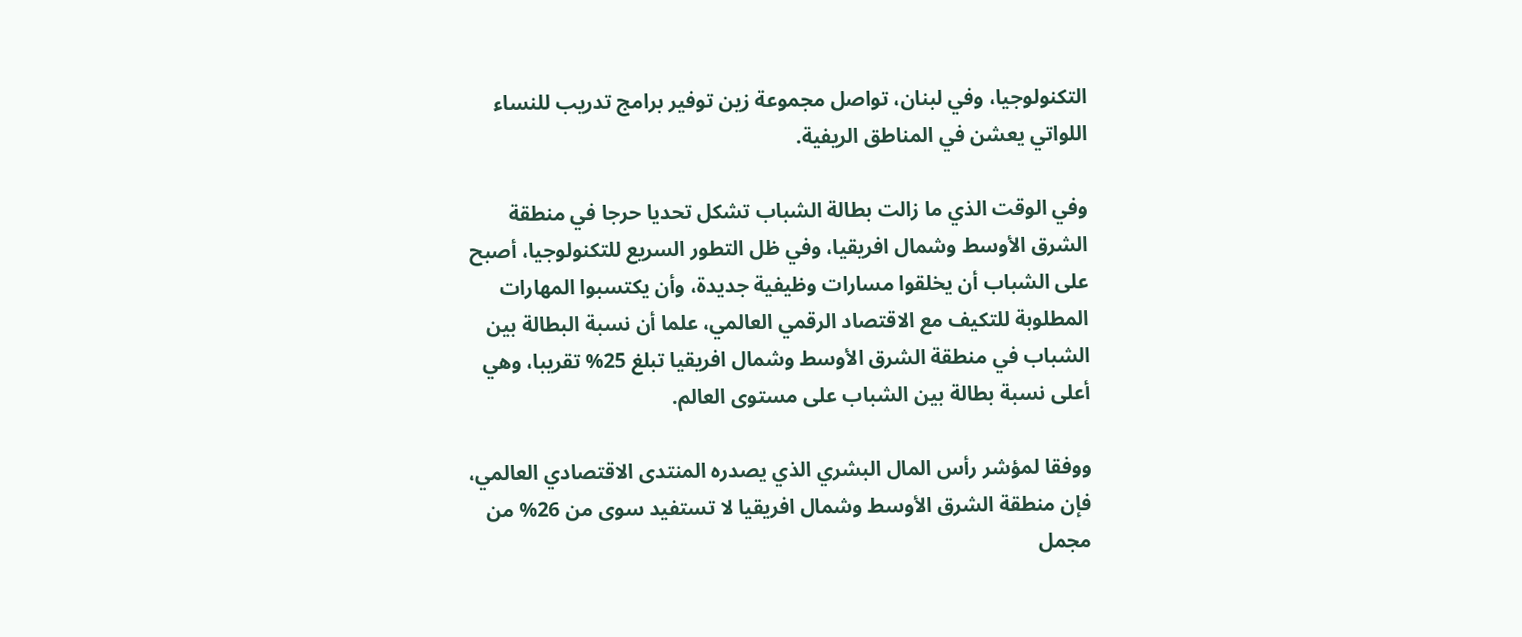التكنولوجيا، وفي لبنان، تواصل مجموعة زين توفير برامج تدريب للنساء اللواتي يعشن في المناطق الريفية.

وفي الوقت الذي ما زالت بطالة الشباب تشكل تحديا حرجا في منطقة الشرق الأوسط وشمال افريقيا، وفي ظل التطور السريع للتكنولوجيا، أصبح على الشباب أن يخلقوا مسارات وظيفية جديدة، وأن يكتسبوا المهارات المطلوبة للتكيف مع الاقتصاد الرقمي العالمي، علما أن نسبة البطالة بين الشباب في منطقة الشرق الأوسط وشمال افريقيا تبلغ 25% تقريبا، وهي أعلى نسبة بطالة بين الشباب على مستوى العالم.

ووفقا لمؤشر رأس المال البشري الذي يصدره المنتدى الاقتصادي العالمي، فإن منطقة الشرق الأوسط وشمال افريقيا لا تستفيد سوى من 26% من مجمل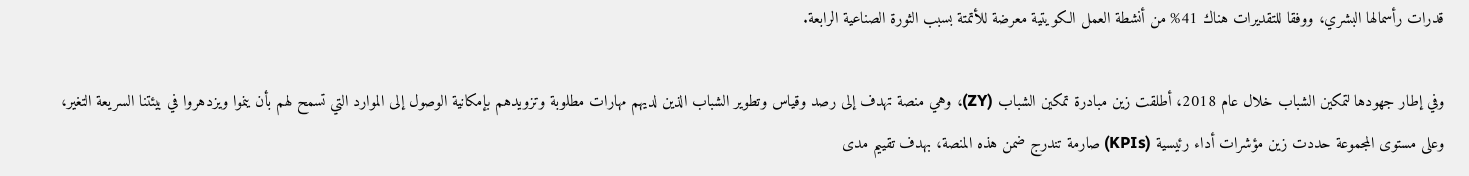قدرات رأسمالها البشري، ووفقا للتقديرات هناك 41% من أنشطة العمل الكويتية معرضة للأتمتة بسبب الثورة الصناعية الرابعة.

وفي إطار جهودها لتمكين الشباب خلال عام 2018، أطلقت زين مبادرة تمكين الشباب (ZY)، وهي منصة تهدف إلى رصد وقياس وتطوير الشباب الذين لديهم مهارات مطلوبة وتزويدهم بإمكانية الوصول إلى الموارد التي تسمح لهم بأن ينموا ويزدهروا في بيئتنا السريعة التغير، وعلى مستوى المجموعة حددت زين مؤشرات أداء رئيسية (KPIs) صارمة تندرج ضمن هذه المنصة، بهدف تقييم مدى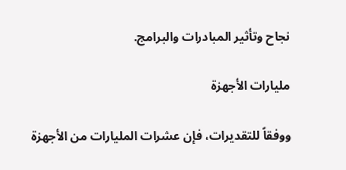نجاح وتأثير المبادرات والبرامج.

مليارات الأجهزة

ووفقاً للتقديرات، فإن عشرات المليارات من الأجهزة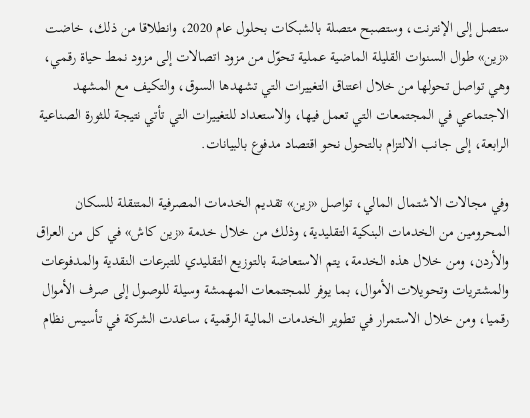ستصل إلى الإنترنت، وستصبح متصلة بالشبكات بحلول عام 2020، وانطلاقا من ذلك، خاضت «زين» طوال السنوات القليلة الماضية عملية تحوّل من مزود اتصالات إلى مزود نمط حياة رقمي، وهي تواصل تحولها من خلال اعتناق التغييرات التي تشهدها السوق، والتكيف مع المشهد الاجتماعي في المجتمعات التي تعمل فيها، والاستعداد للتغييرات التي تأتي نتيجة للثورة الصناعية الرابعة، إلى جانب الالتزام بالتحول نحو اقتصاد مدفوع بالبيانات.

وفي مجالات الاشتمال المالي، تواصل «زين» تقديم الخدمات المصرفية المتنقلة للسكان المحرومين من الخدمات البنكية التقليدية، وذلك من خلال خدمة «زين كاش» في كل من العراق والأردن، ومن خلال هذه الخدمة، يتم الاستعاضة بالتوزيع التقليدي للتبرعات النقدية والمدفوعات والمشتريات وتحويلات الأموال، بما يوفر للمجتمعات المهمشة وسيلة للوصول إلى صرف الأموال رقميا، ومن خلال الاستمرار في تطوير الخدمات المالية الرقمية، ساعدت الشركة في تأسيس نظام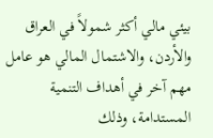بيئي مالي أكثر شمولاً في العراق والأردن، والاشتمال المالي هو عامل مهم آخر في أهداف التنمية المستدامة، وذلك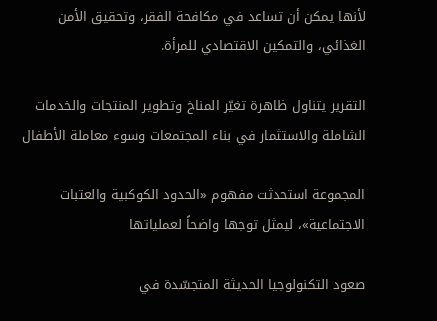لأنها يمكن أن تساعد في مكافحة الفقر، وتحقيق الأمن الغذائي، والتمكين الاقتصادي للمرأة.

التقرير يتناول ظاهرة تغيّر المناخ وتطوير المنتجات والخدمات الشاملة والاستثمار في بناء المجتمعات وسوء معاملة الأطفال

المجموعة استحدثت مفهوم «الحدود الكوكبية والعتبات الاجتماعية»، ليمثل توجها واضحاً لعملياتها

صعود التكنولوجيا الحديثة المتجسّدة في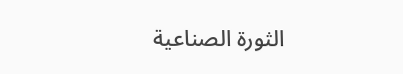الثورة الصناعية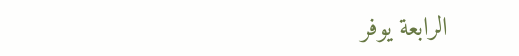الرابعة يوفر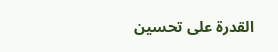القدرة على تحسين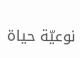نوعيّة حياة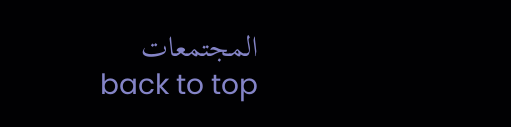المجتمعات
back to top